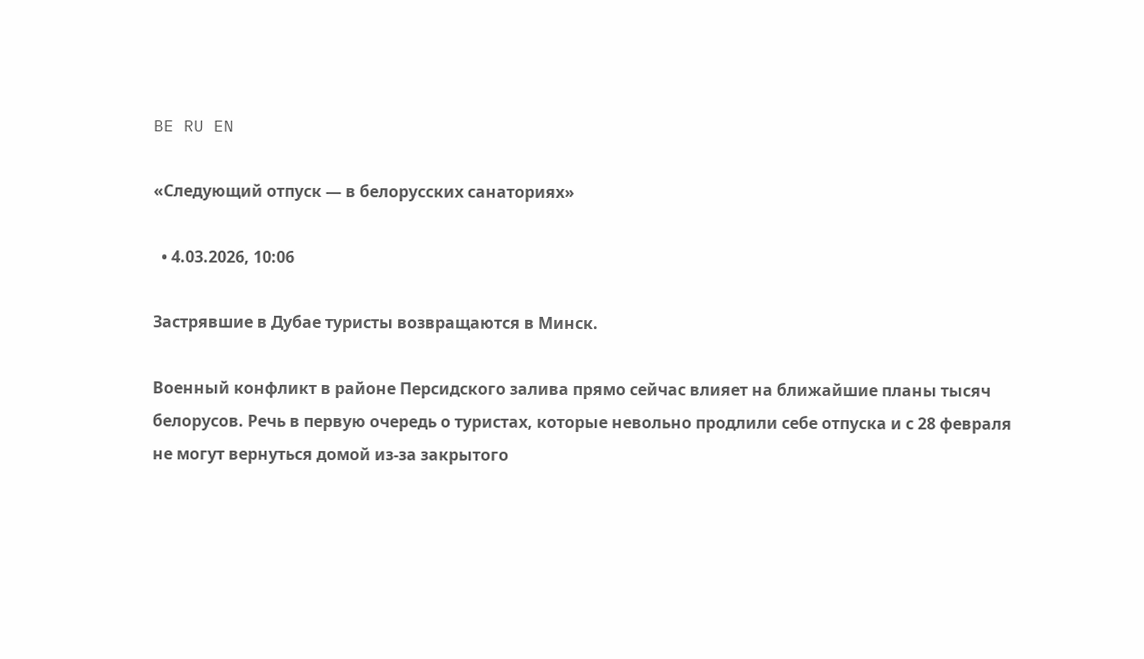BE RU EN

«Следующий отпуск — в белорусских санаториях»

  • 4.03.2026, 10:06

Застрявшие в Дубае туристы возвращаются в Минск.

Военный конфликт в районе Персидского залива прямо сейчас влияет на ближайшие планы тысяч белорусов. Речь в первую очередь о туристах, которые невольно продлили себе отпуска и с 28 февраля не могут вернуться домой из-за закрытого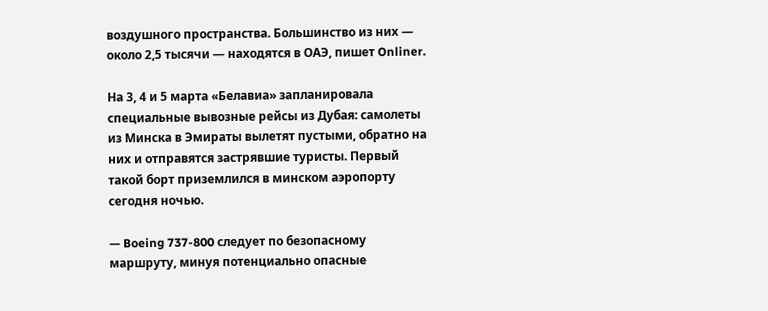воздушного пространства. Большинство из них — около 2,5 тысячи — находятся в ОАЭ, пишет Onliner.

На 3, 4 и 5 марта «Белавиа» запланировала специальные вывозные рейсы из Дубая: самолеты из Минска в Эмираты вылетят пустыми, обратно на них и отправятся застрявшие туристы. Первый такой борт приземлился в минском аэропорту сегодня ночью.

— Boeing 737-800 следует по безопасному маршруту, минуя потенциально опасные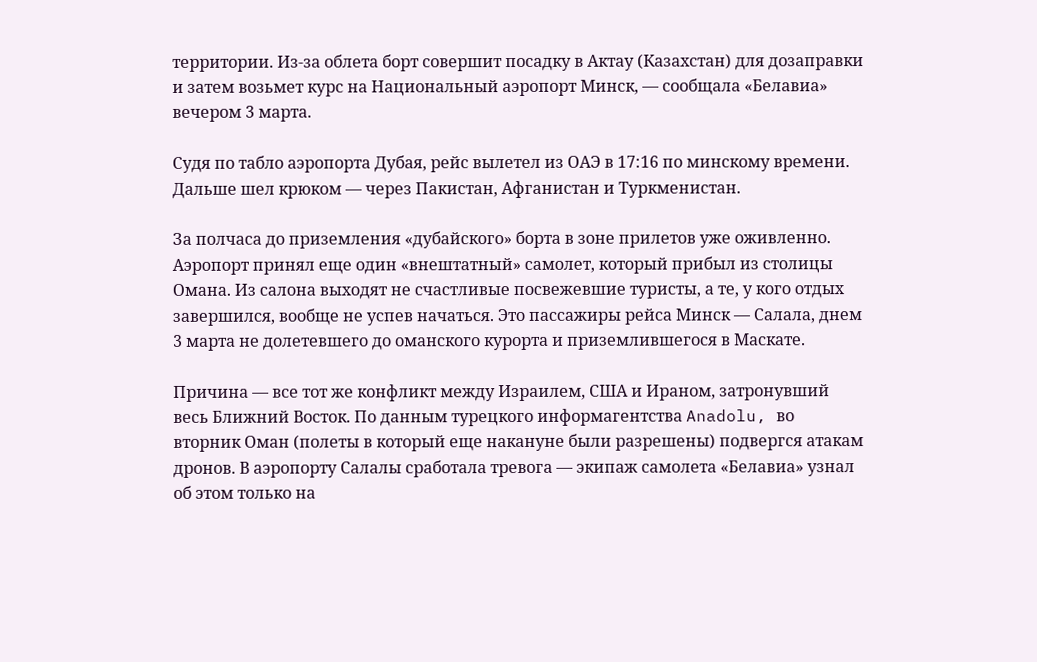территории. Из-за облета борт совершит посадку в Актау (Казахстан) для дозаправки и затем возьмет курс на Национальный аэропорт Минск, — сообщала «Белавиа» вечером 3 марта.

Судя по табло аэропорта Дубая, рейс вылетел из ОАЭ в 17:16 по минскому времени. Дальше шел крюком — через Пакистан, Афганистан и Туркменистан.

За полчаса до приземления «дубайского» борта в зоне прилетов уже оживленно. Аэропорт принял еще один «внештатный» самолет, который прибыл из столицы Омана. Из салона выходят не счастливые посвежевшие туристы, а те, у кого отдых завершился, вообще не успев начаться. Это пассажиры рейса Минск — Салала, днем 3 марта не долетевшего до оманского курорта и приземлившегося в Маскате.

Причина — все тот же конфликт между Израилем, США и Ираном, затронувший весь Ближний Восток. По данным турецкого информагентства Anadolu, во вторник Оман (полеты в который еще накануне были разрешены) подвергся атакам дронов. В аэропорту Салалы сработала тревога — экипаж самолета «Белавиа» узнал об этом только на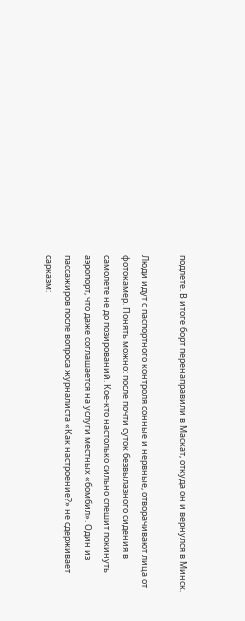подлете. В итоге борт перенаправили в Маскат, откуда он и вернулся в Минск.

Люди идут с паспортного контроля сонные и нервные, отворачивают лица от фотокамер. Понять можно: после почти суток безвылазного сидения в самолете не до позирований. Кое-кто настолько сильно спешит покинуть аэропорт, что даже соглашается на услуги местных «бомбил». Один из пассажиров после вопроса журналиста «Как настроение?» не сдерживает сарказм: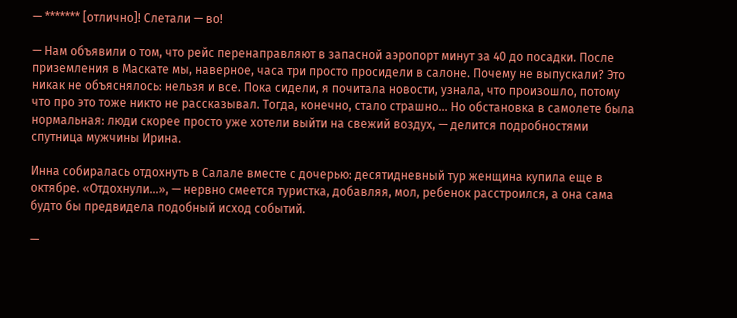— ******* [отлично]! Слетали — во!

— Нам объявили о том, что рейс перенаправляют в запасной аэропорт минут за 40 до посадки. После приземления в Маскате мы, наверное, часа три просто просидели в салоне. Почему не выпускали? Это никак не объяснялось: нельзя и все. Пока сидели, я почитала новости, узнала, что произошло, потому что про это тоже никто не рассказывал. Тогда, конечно, стало страшно… Но обстановка в самолете была нормальная: люди скорее просто уже хотели выйти на свежий воздух, — делится подробностями спутница мужчины Ирина.

Инна собиралась отдохнуть в Салале вместе с дочерью: десятидневный тур женщина купила еще в октябре. «Отдохнули…», — нервно смеется туристка, добавляя, мол, ребенок расстроился, а она сама будто бы предвидела подобный исход событий.

—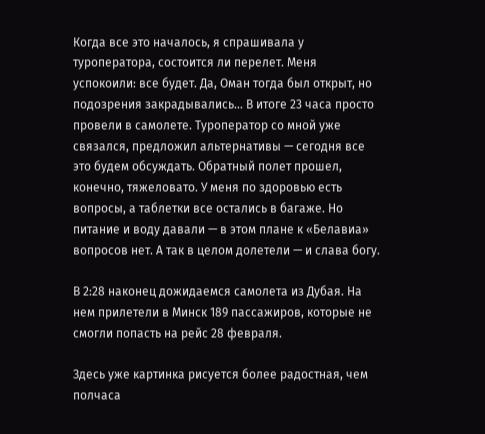Когда все это началось, я спрашивала у туроператора, состоится ли перелет. Меня успокоили: все будет. Да, Оман тогда был открыт, но подозрения закрадывались… В итоге 23 часа просто провели в самолете. Туроператор со мной уже связался, предложил альтернативы — сегодня все это будем обсуждать. Обратный полет прошел, конечно, тяжеловато. У меня по здоровью есть вопросы, а таблетки все остались в багаже. Но питание и воду давали — в этом плане к «Белавиа» вопросов нет. А так в целом долетели — и слава богу.

В 2:28 наконец дожидаемся самолета из Дубая. На нем прилетели в Минск 189 пассажиров, которые не смогли попасть на рейс 28 февраля.

Здесь уже картинка рисуется более радостная, чем полчаса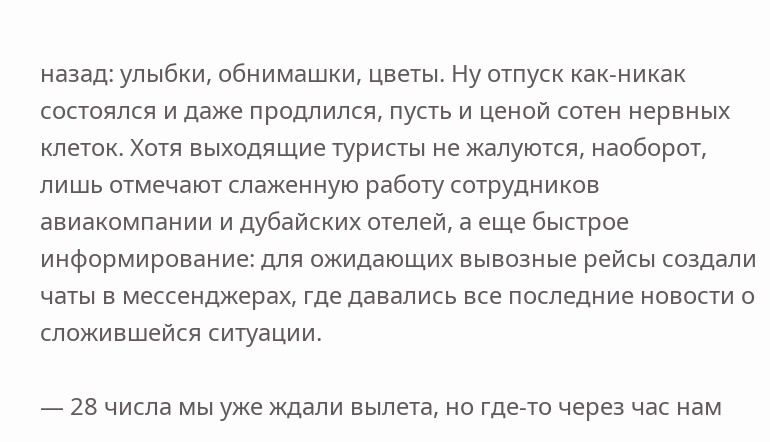назад: улыбки, обнимашки, цветы. Ну отпуск как-никак состоялся и даже продлился, пусть и ценой сотен нервных клеток. Хотя выходящие туристы не жалуются, наоборот, лишь отмечают слаженную работу сотрудников авиакомпании и дубайских отелей, а еще быстрое информирование: для ожидающих вывозные рейсы создали чаты в мессенджерах, где давались все последние новости о сложившейся ситуации.

— 28 числа мы уже ждали вылета, но где-то через час нам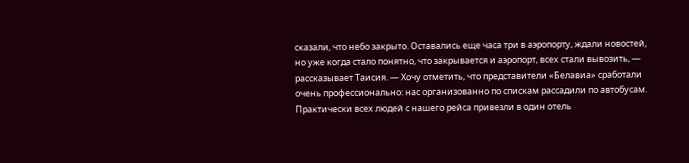сказали, что небо закрыто. Оставались еще часа три в аэропорту, ждали новостей, но уже когда стало понятно, что закрывается и аэропорт, всех стали вывозить, — рассказывает Таисия. — Хочу отметить, что представители «Белавиа» сработали очень профессионально: нас организованно по спискам рассадили по автобусам. Практически всех людей с нашего рейса привезли в один отель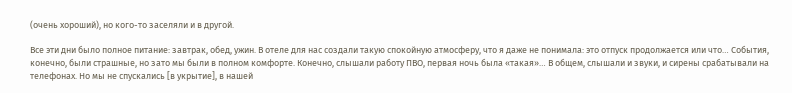(очень хороший), но кого-то заселяли и в другой.

Все эти дни было полное питание: завтрак, обед, ужин. В отеле для нас создали такую спокойную атмосферу, что я даже не понимала: это отпуск продолжается или что… События, конечно, были страшные, но зато мы были в полном комфорте. Конечно, слышали работу ПВО, первая ночь была «такая»… В общем, слышали и звуки, и сирены срабатывали на телефонах. Но мы не спускались [в укрытие], в нашей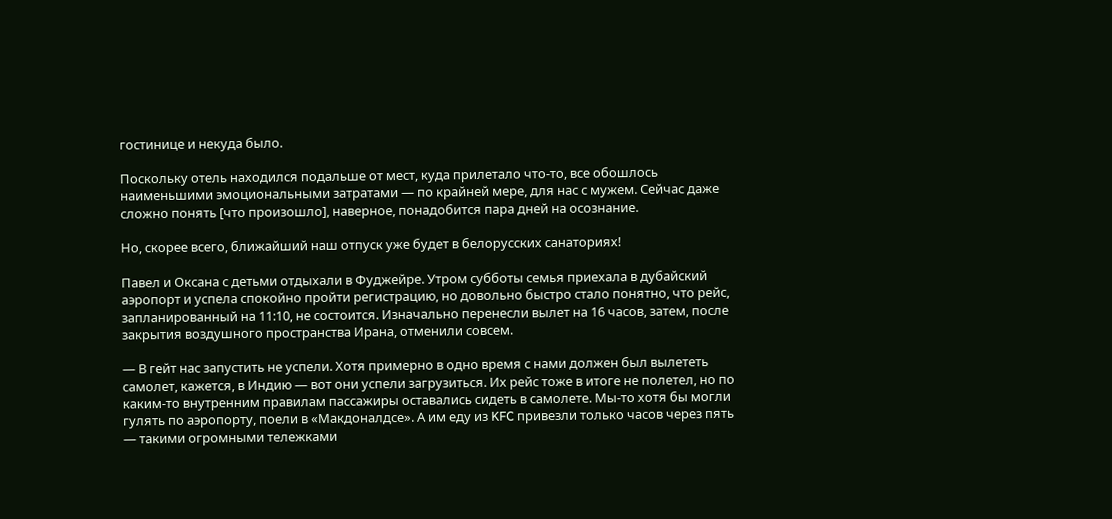гостинице и некуда было.

Поскольку отель находился подальше от мест, куда прилетало что-то, все обошлось наименьшими эмоциональными затратами — по крайней мере, для нас с мужем. Сейчас даже сложно понять [что произошло], наверное, понадобится пара дней на осознание.

Но, скорее всего, ближайший наш отпуск уже будет в белорусских санаториях!

Павел и Оксана с детьми отдыхали в Фуджейре. Утром субботы семья приехала в дубайский аэропорт и успела спокойно пройти регистрацию, но довольно быстро стало понятно, что рейс, запланированный на 11:10, не состоится. Изначально перенесли вылет на 16 часов, затем, после закрытия воздушного пространства Ирана, отменили совсем.

— В гейт нас запустить не успели. Хотя примерно в одно время с нами должен был вылететь самолет, кажется, в Индию — вот они успели загрузиться. Их рейс тоже в итоге не полетел, но по каким-то внутренним правилам пассажиры оставались сидеть в самолете. Мы-то хотя бы могли гулять по аэропорту, поели в «Макдоналдсе». А им еду из KFC привезли только часов через пять — такими огромными тележками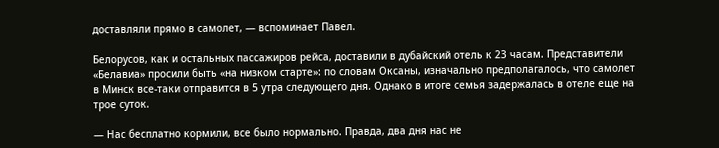доставляли прямо в самолет, — вспоминает Павел.

Белорусов, как и остальных пассажиров рейса, доставили в дубайский отель к 23 часам. Представители «Белавиа» просили быть «на низком старте»: по словам Оксаны, изначально предполагалось, что самолет в Минск все-таки отправится в 5 утра следующего дня. Однако в итоге семья задержалась в отеле еще на трое суток.

— Нас бесплатно кормили, все было нормально. Правда, два дня нас не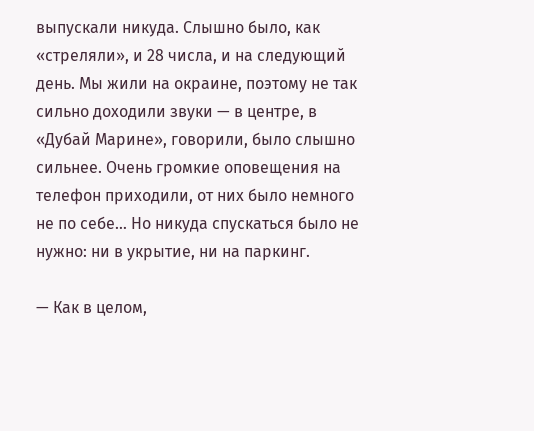выпускали никуда. Слышно было, как «стреляли», и 28 числа, и на следующий день. Мы жили на окраине, поэтому не так сильно доходили звуки — в центре, в «Дубай Марине», говорили, было слышно сильнее. Очень громкие оповещения на телефон приходили, от них было немного не по себе… Но никуда спускаться было не нужно: ни в укрытие, ни на паркинг.

— Как в целом,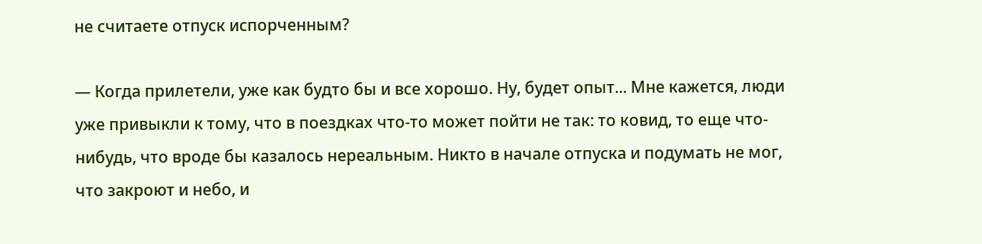не считаете отпуск испорченным?

— Когда прилетели, уже как будто бы и все хорошо. Ну, будет опыт... Мне кажется, люди уже привыкли к тому, что в поездках что-то может пойти не так: то ковид, то еще что-нибудь, что вроде бы казалось нереальным. Никто в начале отпуска и подумать не мог, что закроют и небо, и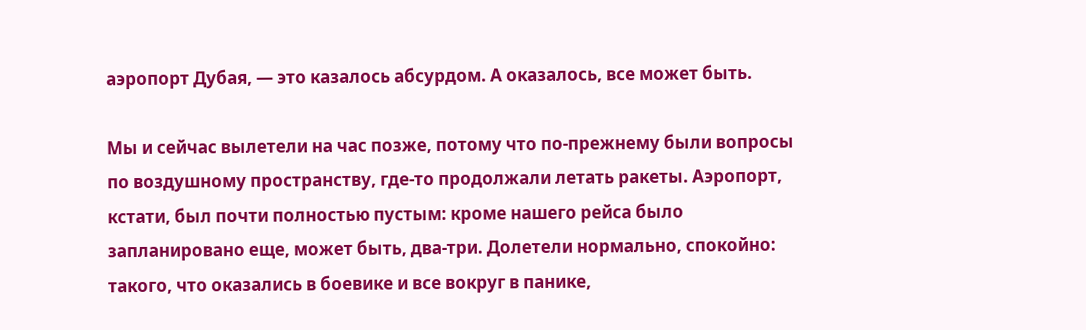аэропорт Дубая, — это казалось абсурдом. А оказалось, все может быть.

Мы и сейчас вылетели на час позже, потому что по-прежнему были вопросы по воздушному пространству, где-то продолжали летать ракеты. Аэропорт, кстати, был почти полностью пустым: кроме нашего рейса было запланировано еще, может быть, два-три. Долетели нормально, спокойно: такого, что оказались в боевике и все вокруг в панике,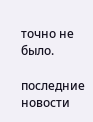точно не было.

последние новости